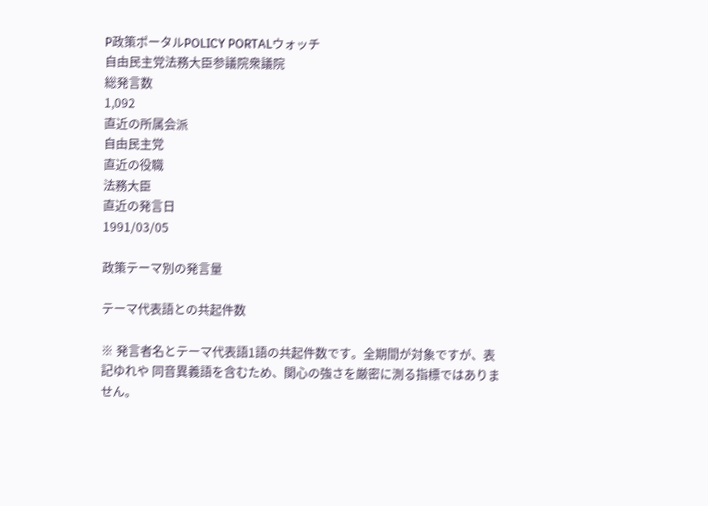P政策ポータルPOLICY PORTALウォッチ
自由民主党法務大臣参議院衆議院
総発言数
1,092
直近の所属会派
自由民主党
直近の役職
法務大臣
直近の発言日
1991/03/05

政策テーマ別の発言量

テーマ代表語との共起件数

※ 発言者名とテーマ代表語1語の共起件数です。全期間が対象ですが、表記ゆれや 同音異義語を含むため、関心の強さを厳密に測る指標ではありません。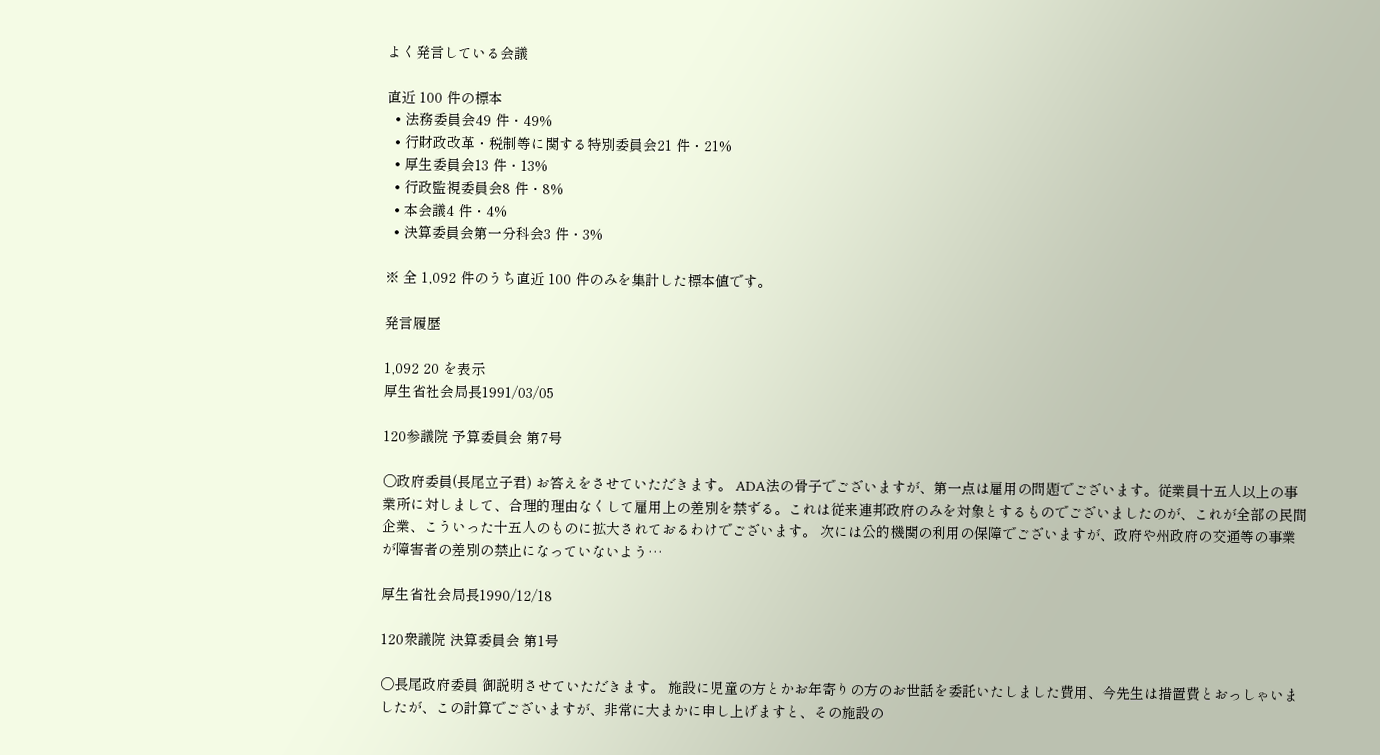よく発言している会議

直近 100 件の標本
  • 法務委員会49 件・49%
  • 行財政改革・税制等に関する特別委員会21 件・21%
  • 厚生委員会13 件・13%
  • 行政監視委員会8 件・8%
  • 本会議4 件・4%
  • 決算委員会第一分科会3 件・3%

※ 全 1,092 件のうち直近 100 件のみを集計した標本値です。

発言履歴

1,092 20 を表示
厚生省社会局長1991/03/05

120参議院 予算委員会 第7号

○政府委員(長尾立子君) お答えをさせていただきます。 ADA法の骨子でございますが、第一点は雇用の問題でございます。従業員十五人以上の事業所に対しまして、合理的理由なくして雇用上の差別を禁ずる。これは従来連邦政府のみを対象とするものでございましたのが、これが全部の民間企業、こういった十五人のものに拡大されておるわけでございます。 次には公的機関の利用の保障でございますが、政府や州政府の交通等の事業が障害者の差別の禁止になっていないよう…

厚生省社会局長1990/12/18

120衆議院 決算委員会 第1号

○長尾政府委員 御説明させていただきます。 施設に児童の方とかお年寄りの方のお世話を委託いたしました費用、今先生は措置費とおっしゃいましたが、この計算でございますが、非常に大まかに申し上げますと、その施設の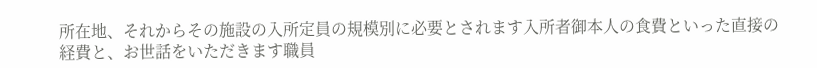所在地、それからその施設の入所定員の規模別に必要とされます入所者御本人の食費といった直接の経費と、お世話をいただきます職員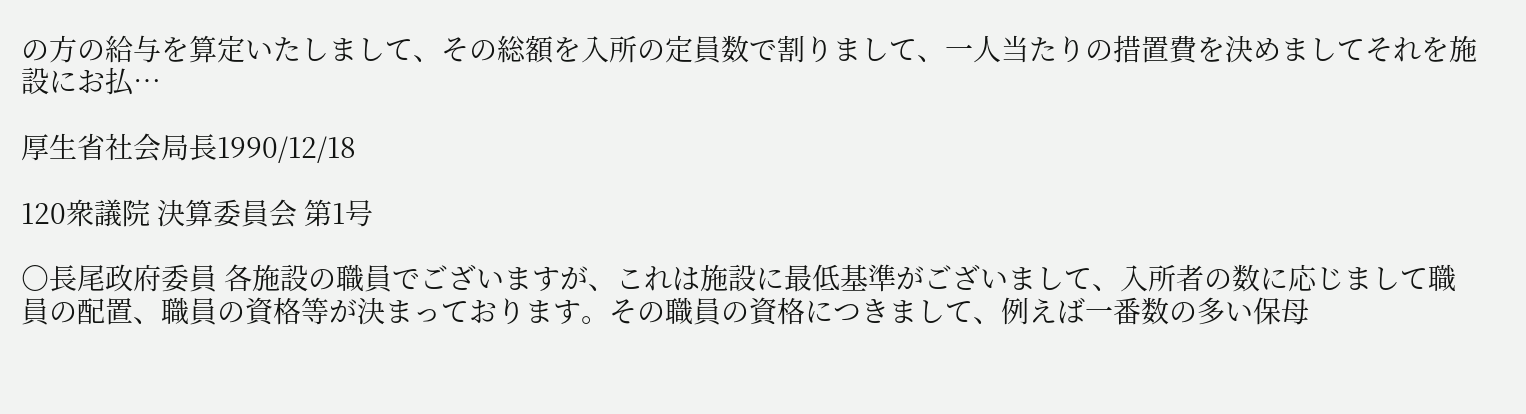の方の給与を算定いたしまして、その総額を入所の定員数で割りまして、一人当たりの措置費を決めましてそれを施設にお払…

厚生省社会局長1990/12/18

120衆議院 決算委員会 第1号

○長尾政府委員 各施設の職員でございますが、これは施設に最低基準がございまして、入所者の数に応じまして職員の配置、職員の資格等が決まっております。その職員の資格につきまして、例えば一番数の多い保母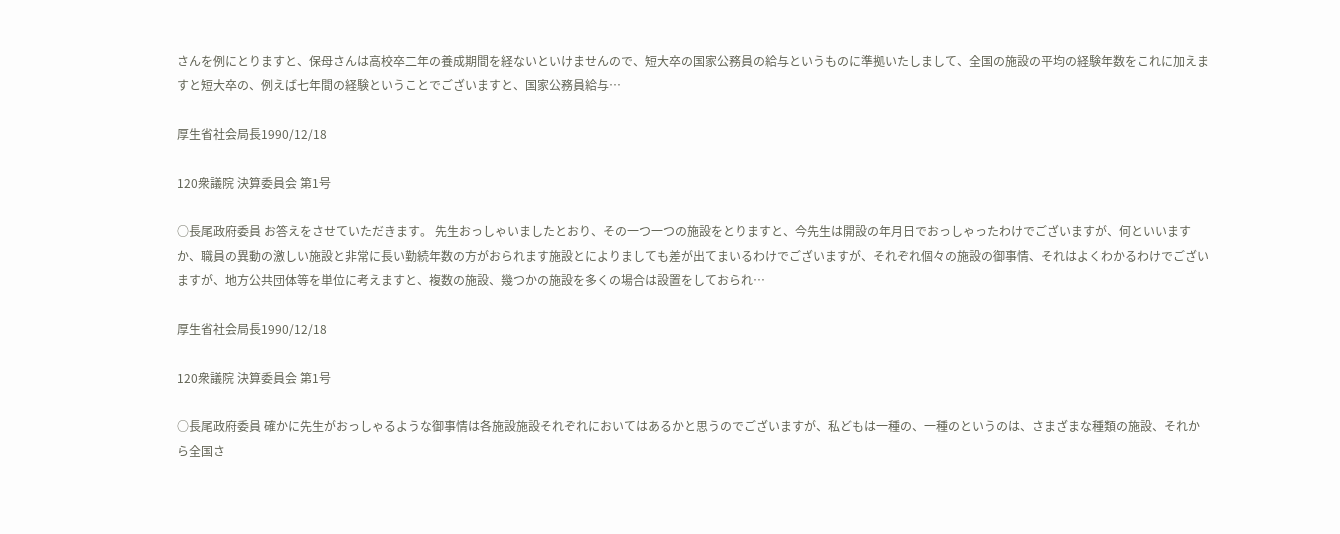さんを例にとりますと、保母さんは高校卒二年の養成期間を経ないといけませんので、短大卒の国家公務員の給与というものに準拠いたしまして、全国の施設の平均の経験年数をこれに加えますと短大卒の、例えば七年間の経験ということでございますと、国家公務員給与…

厚生省社会局長1990/12/18

120衆議院 決算委員会 第1号

○長尾政府委員 お答えをさせていただきます。 先生おっしゃいましたとおり、その一つ一つの施設をとりますと、今先生は開設の年月日でおっしゃったわけでございますが、何といいますか、職員の異動の激しい施設と非常に長い勤続年数の方がおられます施設とによりましても差が出てまいるわけでございますが、それぞれ個々の施設の御事情、それはよくわかるわけでございますが、地方公共団体等を単位に考えますと、複数の施設、幾つかの施設を多くの場合は設置をしておられ…

厚生省社会局長1990/12/18

120衆議院 決算委員会 第1号

○長尾政府委員 確かに先生がおっしゃるような御事情は各施設施設それぞれにおいてはあるかと思うのでございますが、私どもは一種の、一種のというのは、さまざまな種類の施設、それから全国さ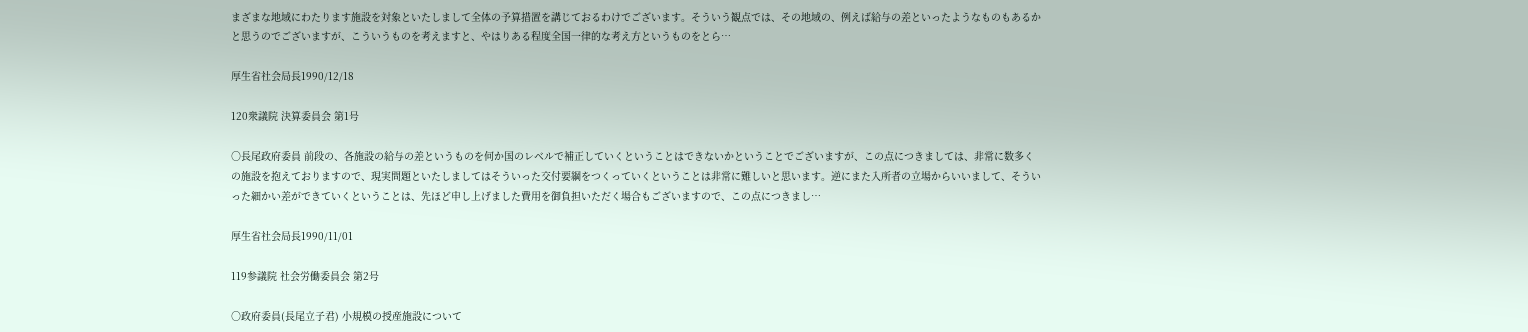まざまな地域にわたります施設を対象といたしまして全体の予算措置を講じておるわけでございます。そういう観点では、その地域の、例えば給与の差といったようなものもあるかと思うのでございますが、こういうものを考えますと、やはりある程度全国一律的な考え方というものをとら…

厚生省社会局長1990/12/18

120衆議院 決算委員会 第1号

○長尾政府委員 前段の、各施設の給与の差というものを何か国のレベルで補正していくということはできないかということでございますが、この点につきましては、非常に数多くの施設を抱えておりますので、現実問題といたしましてはそういった交付要綱をつくっていくということは非常に難しいと思います。逆にまた入所者の立場からいいまして、そういった細かい差ができていくということは、先ほど申し上げました費用を御負担いただく場合もございますので、この点につきまし…

厚生省社会局長1990/11/01

119参議院 社会労働委員会 第2号

○政府委員(長尾立子君) 小規模の授産施設について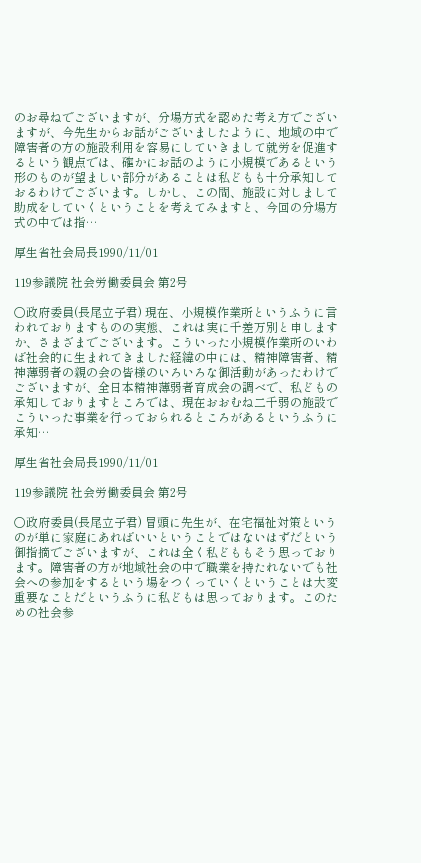のお尋ねでございますが、分場方式を認めた考え方でございますが、今先生からお話がございましたように、地域の中で障害者の方の施設利用を容易にしていきまして就労を促進するという観点では、確かにお話のように小規模であるという形のものが望ましい部分があることは私どもも十分承知しておるわけでございます。しかし、この間、施設に対しまして助成をしていくということを考えてみますと、今回の分場方式の中では指…

厚生省社会局長1990/11/01

119参議院 社会労働委員会 第2号

○政府委員(長尾立子君) 現在、小規模作業所というふうに言われておりますものの実態、これは実に千差万別と申しますか、さまざまでございます。こういった小規模作業所のいわば社会的に生まれてきました経緯の中には、精神障害者、精神薄弱者の親の会の皆様のいろいろな御活動があったわけでございますが、全日本精神薄弱者育成会の調べで、私どもの承知しておりますところでは、現在おおむね二千弱の施設でこういった事業を行っておられるところがあるというふうに承知…

厚生省社会局長1990/11/01

119参議院 社会労働委員会 第2号

○政府委員(長尾立子君) 冒頭に先生が、在宅福祉対策というのが単に家庭にあればいいということではないはずだという御指摘でございますが、これは全く私どももそう思っております。障害者の方が地域社会の中で職業を持たれないでも社会への参加をするという場をつくっていくということは大変重要なことだというふうに私どもは思っております。このための社会参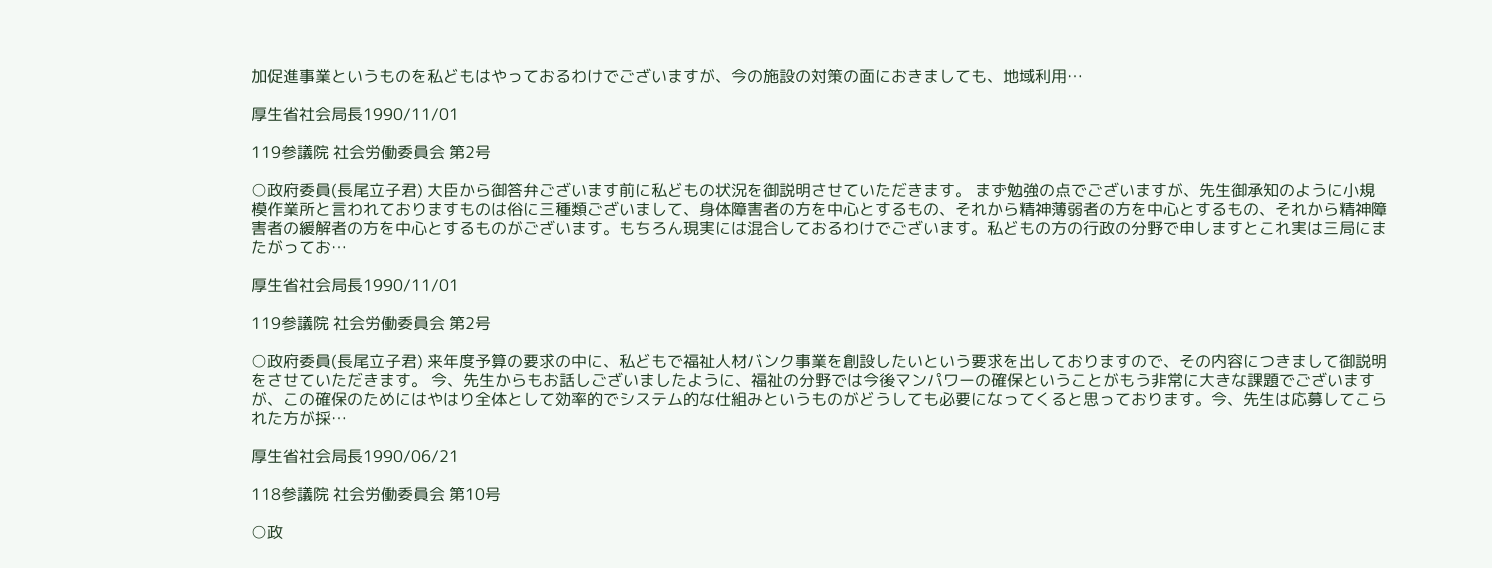加促進事業というものを私どもはやっておるわけでございますが、今の施設の対策の面におきましても、地域利用…

厚生省社会局長1990/11/01

119参議院 社会労働委員会 第2号

○政府委員(長尾立子君) 大臣から御答弁ございます前に私どもの状況を御説明させていただきます。 まず勉強の点でございますが、先生御承知のように小規模作業所と言われておりますものは俗に三種類ございまして、身体障害者の方を中心とするもの、それから精神薄弱者の方を中心とするもの、それから精神障害者の緩解者の方を中心とするものがございます。もちろん現実には混合しておるわけでございます。私どもの方の行政の分野で申しますとこれ実は三局にまたがってお…

厚生省社会局長1990/11/01

119参議院 社会労働委員会 第2号

○政府委員(長尾立子君) 来年度予算の要求の中に、私どもで福祉人材バンク事業を創設したいという要求を出しておりますので、その内容につきまして御説明をさせていただきます。 今、先生からもお話しございましたように、福祉の分野では今後マンパワーの確保ということがもう非常に大きな課題でございますが、この確保のためにはやはり全体として効率的でシステム的な仕組みというものがどうしても必要になってくると思っております。今、先生は応募してこられた方が採…

厚生省社会局長1990/06/21

118参議院 社会労働委員会 第10号

○政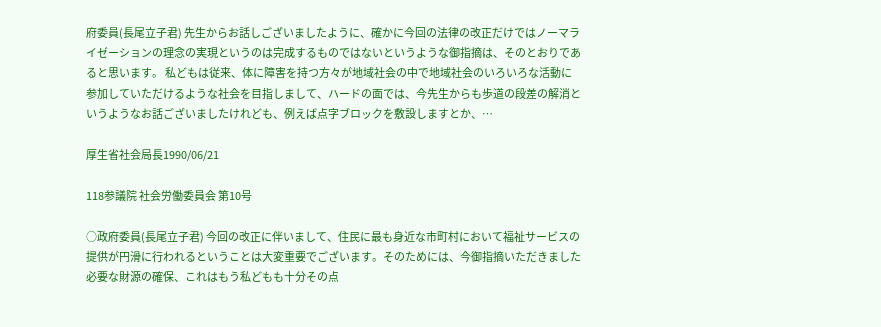府委員(長尾立子君) 先生からお話しございましたように、確かに今回の法律の改正だけではノーマライゼーションの理念の実現というのは完成するものではないというような御指摘は、そのとおりであると思います。 私どもは従来、体に障害を持つ方々が地域社会の中で地域社会のいろいろな活動に参加していただけるような社会を目指しまして、ハードの面では、今先生からも歩道の段差の解消というようなお話ございましたけれども、例えば点字ブロックを敷設しますとか、…

厚生省社会局長1990/06/21

118参議院 社会労働委員会 第10号

○政府委員(長尾立子君) 今回の改正に伴いまして、住民に最も身近な市町村において福祉サービスの提供が円滑に行われるということは大変重要でございます。そのためには、今御指摘いただきました必要な財源の確保、これはもう私どもも十分その点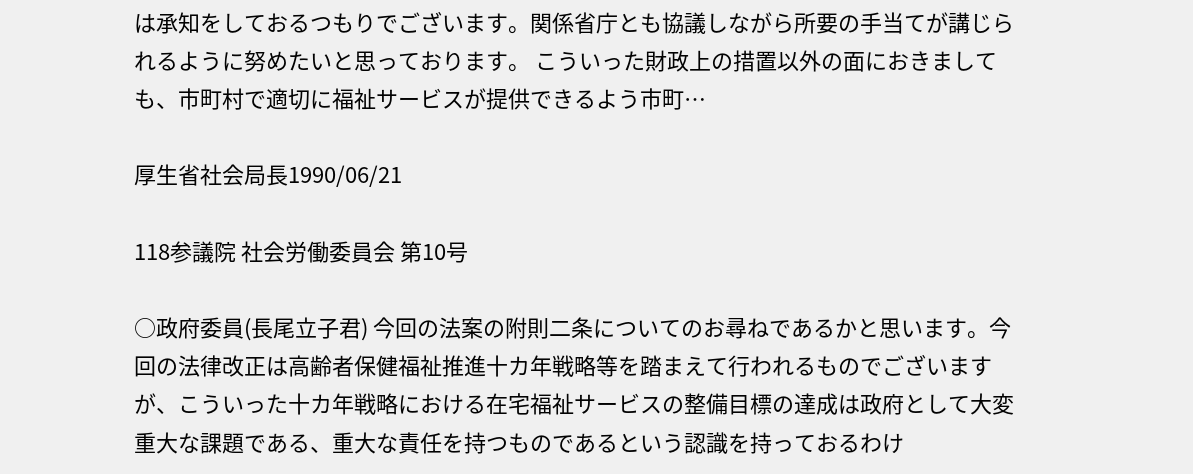は承知をしておるつもりでございます。関係省庁とも協議しながら所要の手当てが講じられるように努めたいと思っております。 こういった財政上の措置以外の面におきましても、市町村で適切に福祉サービスが提供できるよう市町…

厚生省社会局長1990/06/21

118参議院 社会労働委員会 第10号

○政府委員(長尾立子君) 今回の法案の附則二条についてのお尋ねであるかと思います。今回の法律改正は高齢者保健福祉推進十カ年戦略等を踏まえて行われるものでございますが、こういった十カ年戦略における在宅福祉サービスの整備目標の達成は政府として大変重大な課題である、重大な責任を持つものであるという認識を持っておるわけ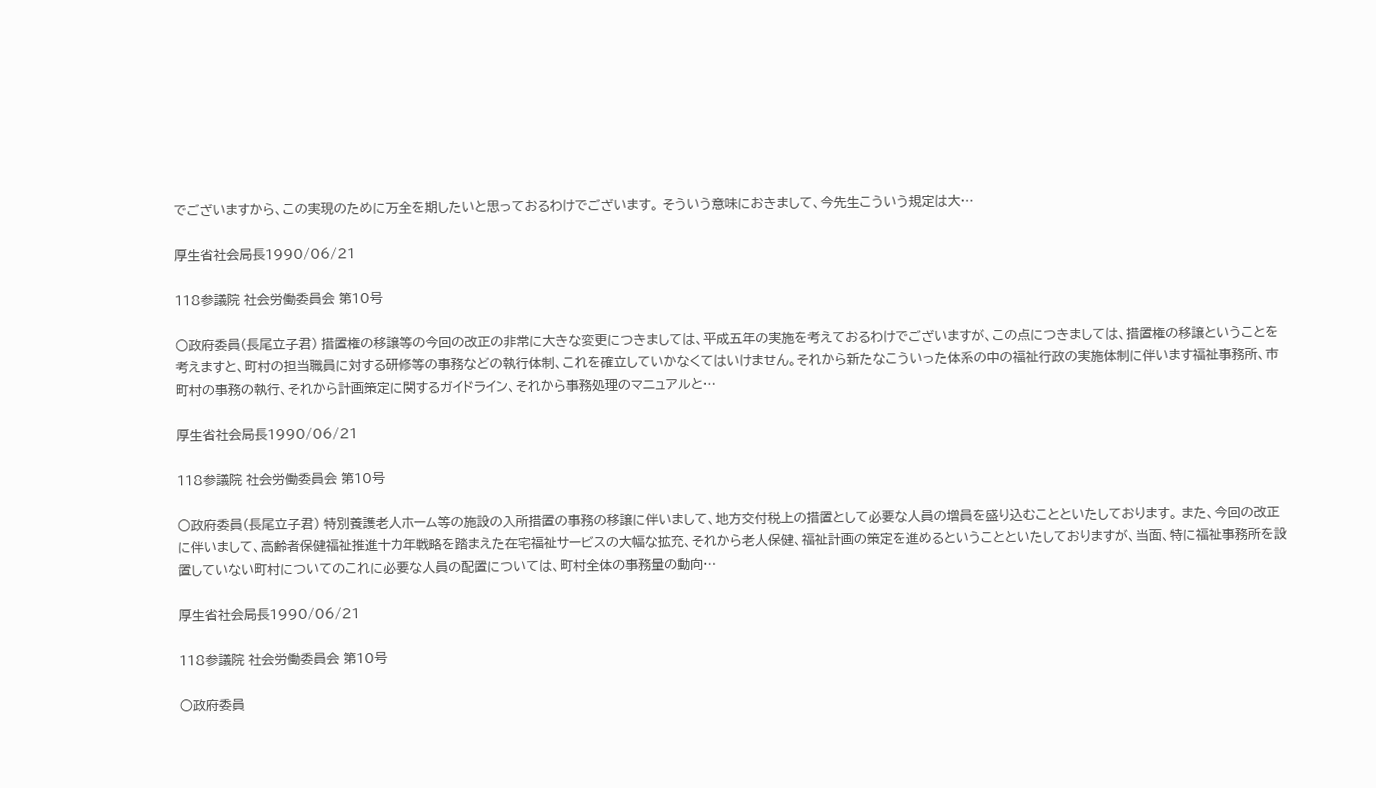でございますから、この実現のために万全を期したいと思っておるわけでございます。 そういう意味におきまして、今先生こういう規定は大…

厚生省社会局長1990/06/21

118参議院 社会労働委員会 第10号

○政府委員(長尾立子君) 措置権の移譲等の今回の改正の非常に大きな変更につきましては、平成五年の実施を考えておるわけでございますが、この点につきましては、措置権の移譲ということを考えますと、町村の担当職員に対する研修等の事務などの執行体制、これを確立していかなくてはいけません。それから新たなこういった体系の中の福祉行政の実施体制に伴います福祉事務所、市町村の事務の執行、それから計画策定に関するガイドライン、それから事務処理のマニュアルと…

厚生省社会局長1990/06/21

118参議院 社会労働委員会 第10号

○政府委員(長尾立子君) 特別養護老人ホーム等の施設の入所措置の事務の移譲に伴いまして、地方交付税上の措置として必要な人員の増員を盛り込むことといたしております。 また、今回の改正に伴いまして、高齢者保健福祉推進十カ年戦略を踏まえた在宅福祉サービスの大幅な拡充、それから老人保健、福祉計画の策定を進めるということといたしておりますが、当面、特に福祉事務所を設置していない町村についてのこれに必要な人員の配置については、町村全体の事務量の動向…

厚生省社会局長1990/06/21

118参議院 社会労働委員会 第10号

○政府委員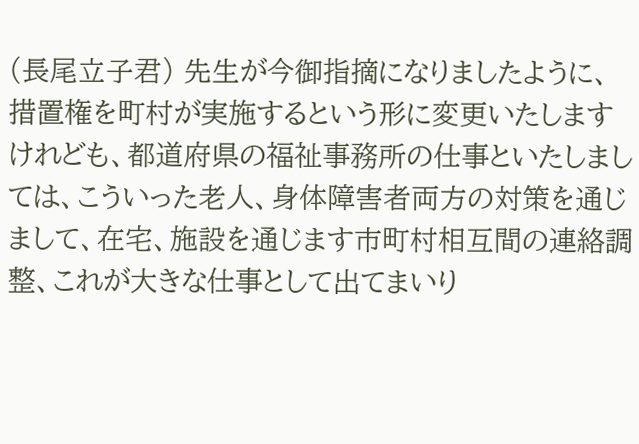(長尾立子君) 先生が今御指摘になりましたように、措置権を町村が実施するという形に変更いたしますけれども、都道府県の福祉事務所の仕事といたしましては、こういった老人、身体障害者両方の対策を通じまして、在宅、施設を通じます市町村相互間の連絡調整、これが大きな仕事として出てまいり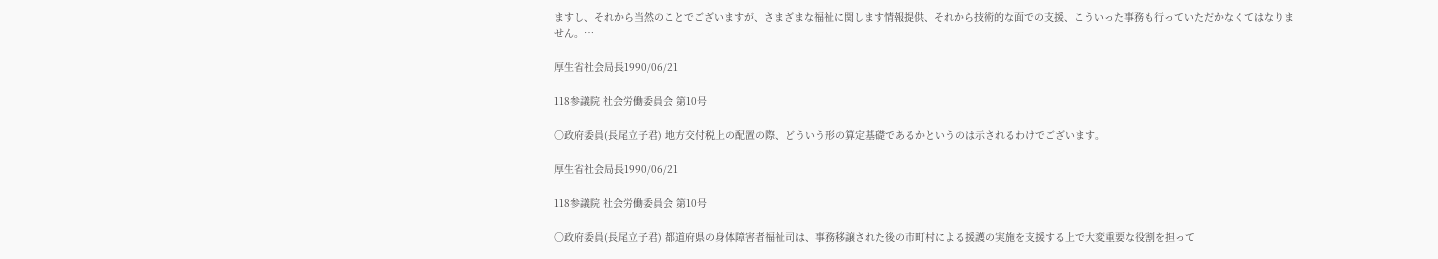ますし、それから当然のことでございますが、さまざまな福祉に関します情報提供、それから技術的な面での支援、こういった事務も行っていただかなくてはなりません。…

厚生省社会局長1990/06/21

118参議院 社会労働委員会 第10号

○政府委員(長尾立子君) 地方交付税上の配置の際、どういう形の算定基礎であるかというのは示されるわけでございます。

厚生省社会局長1990/06/21

118参議院 社会労働委員会 第10号

○政府委員(長尾立子君) 都道府県の身体障害者福祉司は、事務移譲された後の市町村による援護の実施を支援する上で大変重要な役割を担って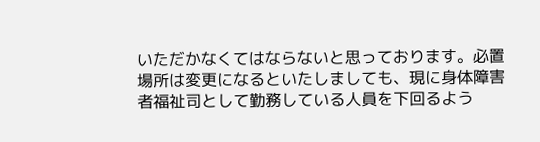いただかなくてはならないと思っております。必置場所は変更になるといたしましても、現に身体障害者福祉司として勤務している人員を下回るよう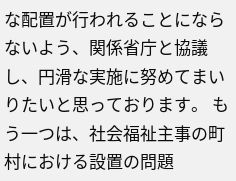な配置が行われることにならないよう、関係省庁と協議し、円滑な実施に努めてまいりたいと思っております。 もう一つは、社会福祉主事の町村における設置の問題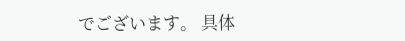でございます。 具体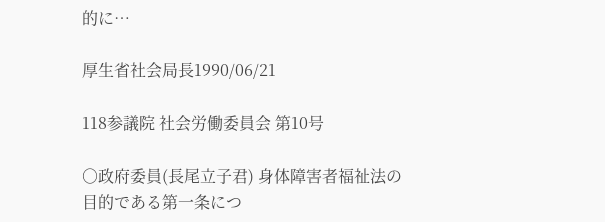的に…

厚生省社会局長1990/06/21

118参議院 社会労働委員会 第10号

○政府委員(長尾立子君) 身体障害者福祉法の目的である第一条につ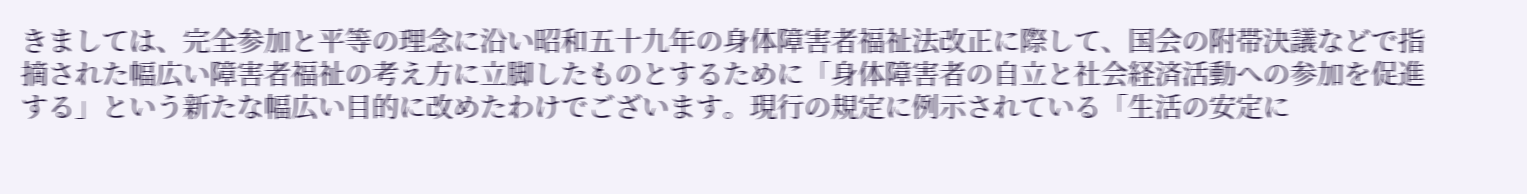きましては、完全参加と平等の理念に沿い昭和五十九年の身体障害者福祉法改正に際して、国会の附帯決議などで指摘された幅広い障害者福祉の考え方に立脚したものとするために「身体障害者の自立と社会経済活動への参加を促進する」という新たな幅広い目的に改めたわけでございます。現行の規定に例示されている「生活の安定に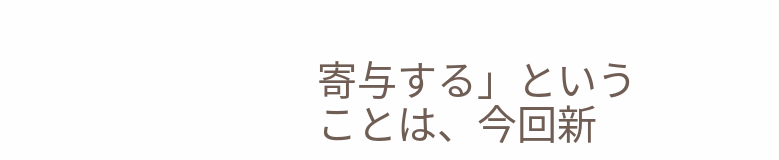寄与する」ということは、今回新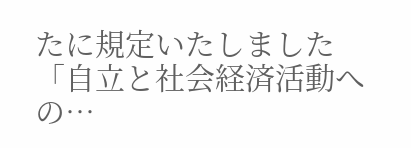たに規定いたしました「自立と社会経済活動への…